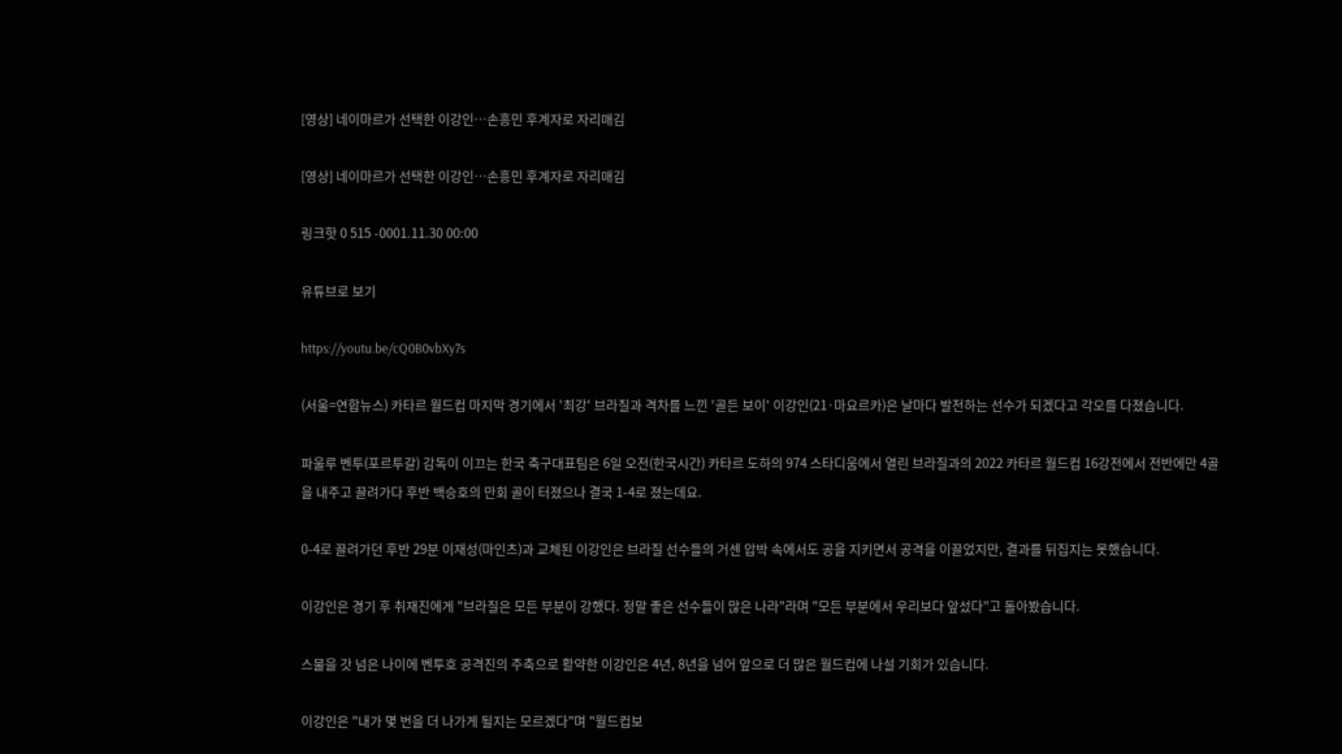[영상] 네이마르가 선택한 이강인…손흥민 후계자로 자리매김

[영상] 네이마르가 선택한 이강인…손흥민 후계자로 자리매김

링크핫 0 515 -0001.11.30 00:00

유튜브로 보기

https://youtu.be/cQ0B0vbXy7s

(서울=연합뉴스) 카타르 월드컵 마지막 경기에서 '최강' 브라질과 격차를 느낀 '골든 보이' 이강인(21·마요르카)은 날마다 발전하는 선수가 되겠다고 각오를 다졌습니다.

파울루 벤투(포르투갈) 감독이 이끄는 한국 축구대표팀은 6일 오전(한국시간) 카타르 도하의 974 스타디움에서 열린 브라질과의 2022 카타르 월드컵 16강전에서 전반에만 4골을 내주고 끌려가다 후반 백승호의 만회 골이 터졌으나 결국 1-4로 졌는데요.

0-4로 끌려가던 후반 29분 이재성(마인츠)과 교체된 이강인은 브라질 선수들의 거센 압박 속에서도 공을 지키면서 공격을 이끌었지만, 결과를 뒤집지는 못했습니다.

이강인은 경기 후 취재진에게 "브라질은 모든 부분이 강했다. 정말 좋은 선수들이 많은 나라"라며 "모든 부분에서 우리보다 앞섰다"고 돌아봤습니다.

스물을 갓 넘은 나이에 벤투호 공격진의 주축으로 활약한 이강인은 4년, 8년을 넘어 앞으로 더 많은 월드컵에 나설 기회가 있습니다.

이강인은 "내가 몇 번을 더 나가게 될지는 모르겠다"며 "월드컵보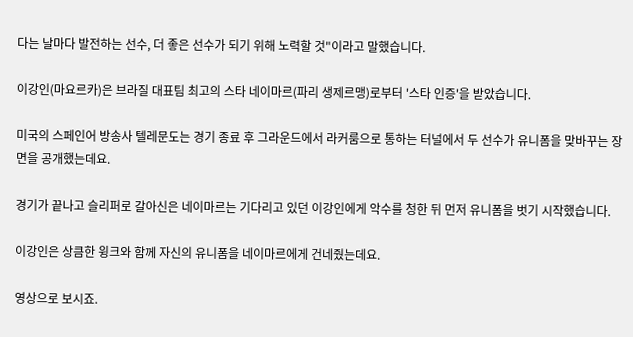다는 날마다 발전하는 선수, 더 좋은 선수가 되기 위해 노력할 것"이라고 말했습니다.

이강인(마요르카)은 브라질 대표팀 최고의 스타 네이마르(파리 생제르맹)로부터 '스타 인증'을 받았습니다.

미국의 스페인어 방송사 텔레문도는 경기 종료 후 그라운드에서 라커룸으로 통하는 터널에서 두 선수가 유니폼을 맞바꾸는 장면을 공개했는데요.

경기가 끝나고 슬리퍼로 갈아신은 네이마르는 기다리고 있던 이강인에게 악수를 청한 뒤 먼저 유니폼을 벗기 시작했습니다.

이강인은 상큼한 윙크와 함께 자신의 유니폼을 네이마르에게 건네줬는데요.

영상으로 보시죠.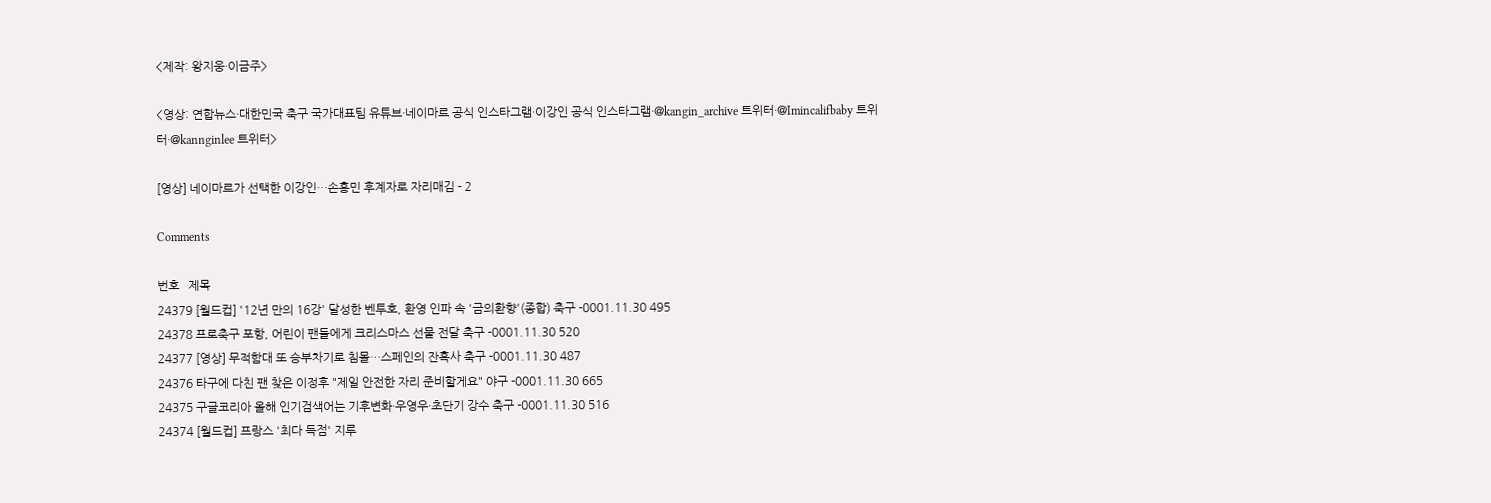<제작: 왕지웅·이금주>

<영상: 연합뉴스·대한민국 축구 국가대표팀 유튜브·네이마르 공식 인스타그램·이강인 공식 인스타그램·@kangin_archive 트위터·@Imincalifbaby 트위터·@kannginlee 트위터>

[영상] 네이마르가 선택한 이강인…손흥민 후계자로 자리매김 - 2

Comments

번호   제목
24379 [월드컵] '12년 만의 16강' 달성한 벤투호, 환영 인파 속 '금의환향'(종합) 축구 -0001.11.30 495
24378 프로축구 포항, 어린이 팬들에게 크리스마스 선물 전달 축구 -0001.11.30 520
24377 [영상] 무적함대 또 승부차기로 침몰…스페인의 잔혹사 축구 -0001.11.30 487
24376 타구에 다친 팬 찾은 이정후 "제일 안전한 자리 준비할게요" 야구 -0001.11.30 665
24375 구글코리아 올해 인기검색어는 기후변화·우영우·초단기 강수 축구 -0001.11.30 516
24374 [월드컵] 프랑스 '최다 득점' 지루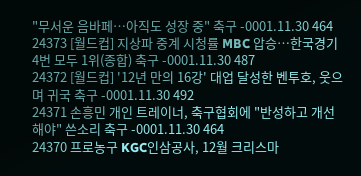"무서운 음바페…아직도 성장 중" 축구 -0001.11.30 464
24373 [월드컵] 지상파 중계 시청률 MBC 압승…한국경기 4번 모두 1위(종합) 축구 -0001.11.30 487
24372 [월드컵] '12년 만의 16강' 대업 달성한 벤투호, 웃으며 귀국 축구 -0001.11.30 492
24371 손흥민 개인 트레이너, 축구협회에 "반성하고 개선해야" 쓴소리 축구 -0001.11.30 464
24370 프로농구 KGC인삼공사, 12월 크리스마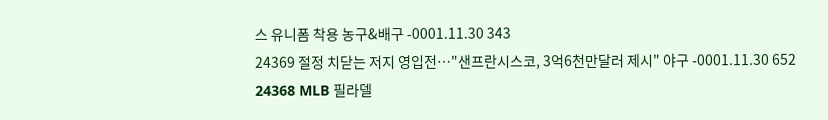스 유니폼 착용 농구&배구 -0001.11.30 343
24369 절정 치닫는 저지 영입전…"샌프란시스코, 3억6천만달러 제시" 야구 -0001.11.30 652
24368 MLB 필라델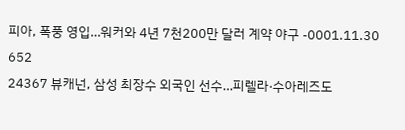피아, 폭풍 영입…워커와 4년 7천200만 달러 계약 야구 -0001.11.30 652
24367 뷰캐넌, 삼성 최장수 외국인 선수…피렐라·수아레즈도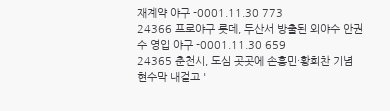재계약 야구 -0001.11.30 773
24366 프로야구 롯데, 두산서 방출된 외야수 안권수 영입 야구 -0001.11.30 659
24365 춘천시, 도심 곳곳에 손흥민·황희찬 기념 현수막 내걸고 '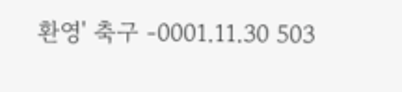환영' 축구 -0001.11.30 503